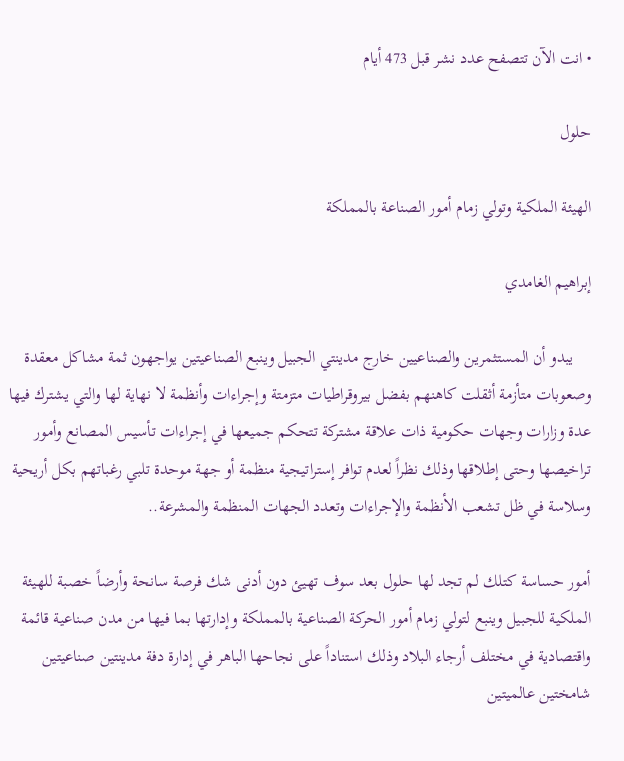• انت الآن تتصفح عدد نشر قبل 473 أيام

حلول

الهيئة الملكية وتولي زمام أمور الصناعة بالمملكة

إبراهيم الغامدي

    يبدو أن المستثمرين والصناعيين خارج مدينتي الجبيل وينبع الصناعيتين يواجهون ثمة مشاكل معقدة وصعوبات متأزمة أثقلت كاهنهم بفضل بيروقراطيات متزمتة وإجراءات وأنظمة لا نهاية لها والتي يشترك فيها عدة وزارات وجهات حكومية ذات علاقة مشتركة تتحكم جميعها في إجراءات تأسيس المصانع وأمور تراخيصها وحتى إطلاقها وذلك نظراً لعدم توافر إستراتيجية منظمة أو جهة موحدة تلبي رغباتهم بكل أريحية وسلاسة في ظل تشعب الأنظمة والإجراءات وتعدد الجهات المنظمة والمشرعة..

أمور حساسة كتلك لم تجد لها حلول بعد سوف تهيئ دون أدنى شك فرصة سانحة وأرضاً خصبة للهيئة الملكية للجبيل وينبع لتولي زمام أمور الحركة الصناعية بالمملكة وإدارتها بما فيها من مدن صناعية قائمة واقتصادية في مختلف أرجاء البلاد وذلك استناداً على نجاحها الباهر في إدارة دفة مدينتين صناعيتين شامختين عالميتين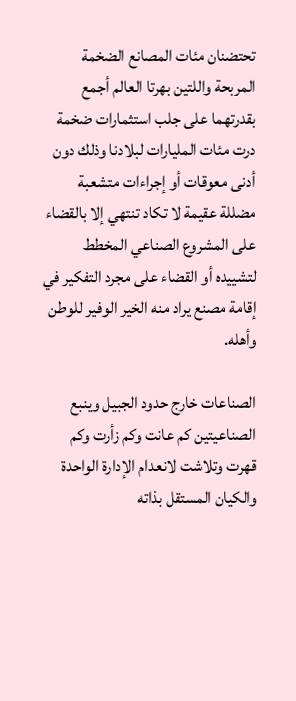تحتضنان مئات المصانع الضخمة المربحة واللتين بهرتا العالم أجمع بقدرتهما على جلب استثمارات ضخمة درت مئات المليارات لبلادنا وذلك دون أدنى معوقات أو إجراءات متشعبة مضللة عقيمة لا تكاد تنتهي إلا بالقضاء على المشروع الصناعي المخطط لتشييده أو القضاء على مجرد التفكير في إقامة مصنع يراد منه الخير الوفير للوطن وأهله.

الصناعات خارج حدود الجبيل وينبع الصناعيتين كم عانت وكم زأرت وكم قهرت وتلاشت لانعدام الإدارة الواحدة والكيان المستقل بذاته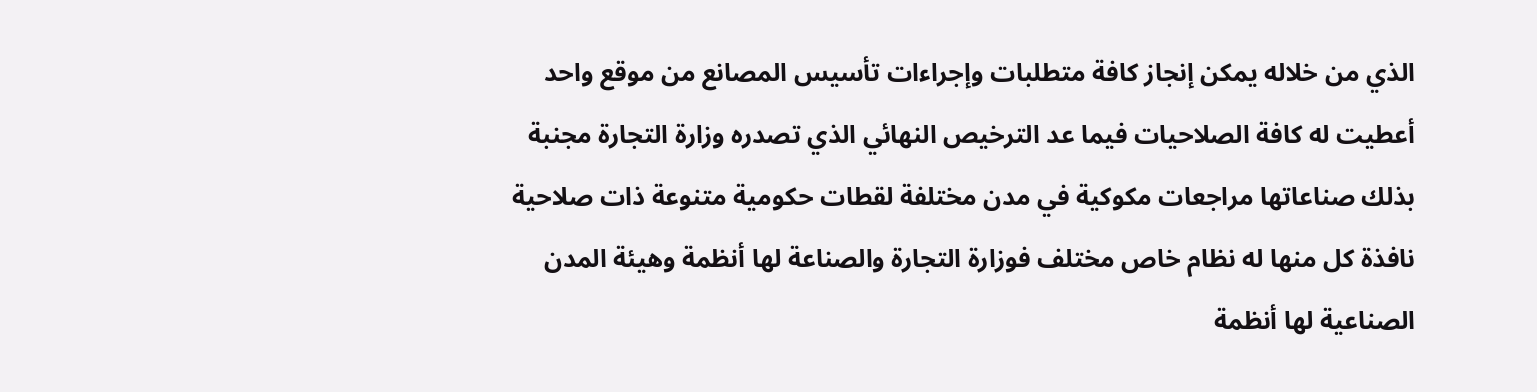الذي من خلاله يمكن إنجاز كافة متطلبات وإجراءات تأسيس المصانع من موقع واحد أعطيت له كافة الصلاحيات فيما عد الترخيص النهائي الذي تصدره وزارة التجارة مجنبة بذلك صناعاتها مراجعات مكوكية في مدن مختلفة لقطات حكومية متنوعة ذات صلاحية نافذة كل منها له نظام خاص مختلف فوزارة التجارة والصناعة لها أنظمة وهيئة المدن الصناعية لها أنظمة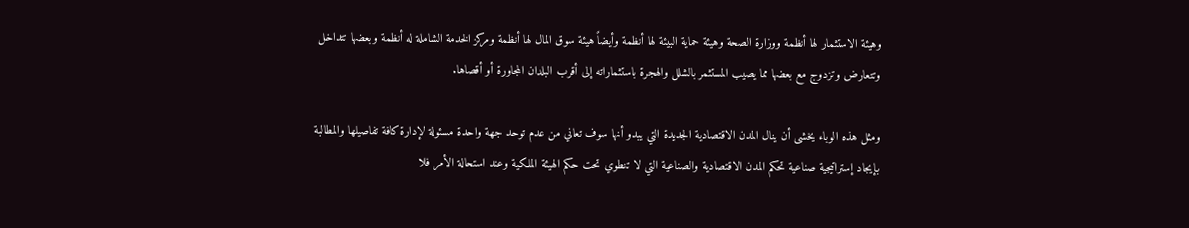وهيئة الاستثمار لها أنظمة ووزارة الصحة وهيئة حماية البيئة لها أنظمة وأيضاً هيئة سوق المال لها أنظمة ومركز الخدمة الشاملة له أنظمة وبعضها تتداخل وتتعارض وتزدوج مع بعضها مما يصيب المستثمر بالشلل والهجرة باستثماراته إلى أقرب البلدان المجاورة أو أقصاها.

ومثل هذه الوباء يخشى أن ينال المدن الاقتصادية الجديدة التي يبدو أنها سوف تعاني من عدم توحد جهة واحدة مسئولة لإدارة كافة تفاصيلها والمطالبة بإيجاد إستراتيجية صناعية تحكم المدن الاقتصادية والصناعية التي لا تنطوي تحت حكم الهيئة الملكية وعند استحالة الأمر فلا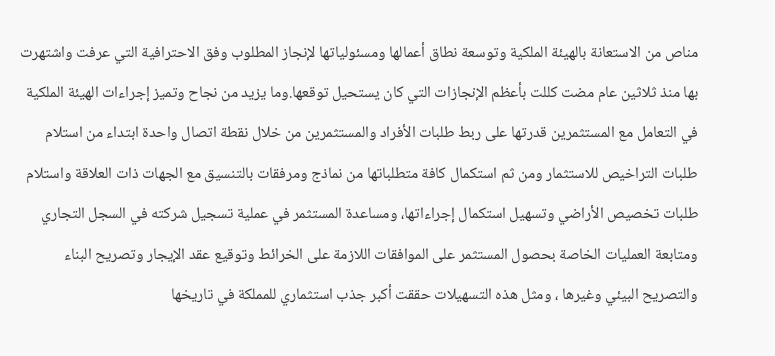مناص من الاستعانة بالهيئة الملكية وتوسعة نطاق أعمالها ومسئولياتها لإنجاز المطلوب وفق الاحترافية التي عرفت واشتهرت بها منذ ثلاثين عام مضت كللت بأعظم الإنجازات التي كان يستحيل توقعها.وما يزيد من نجاح وتميز إجراءات الهيئة الملكية في التعامل مع المستثمرين قدرتها على ربط طلبات الأفراد والمستثمرين من خلال نقطة اتصال واحدة ابتداء من استلام طلبات التراخيص للاستثمار ومن ثم استكمال كافة متطلباتها من نماذج ومرفقات بالتنسيق مع الجهات ذات العلاقة واستلام طلبات تخصيص الأراضي وتسهيل استكمال إجراءاتها، ومساعدة المستثمر في عملية تسجيل شركته في السجل التجاري ومتابعة العمليات الخاصة بحصول المستثمر على الموافقات اللازمة على الخرائط وتوقيع عقد الإيجار وتصريح البناء والتصريح البيئي وغيرها ، ومثل هذه التسهيلات حققت أكبر جذب استثماري للمملكة في تاريخها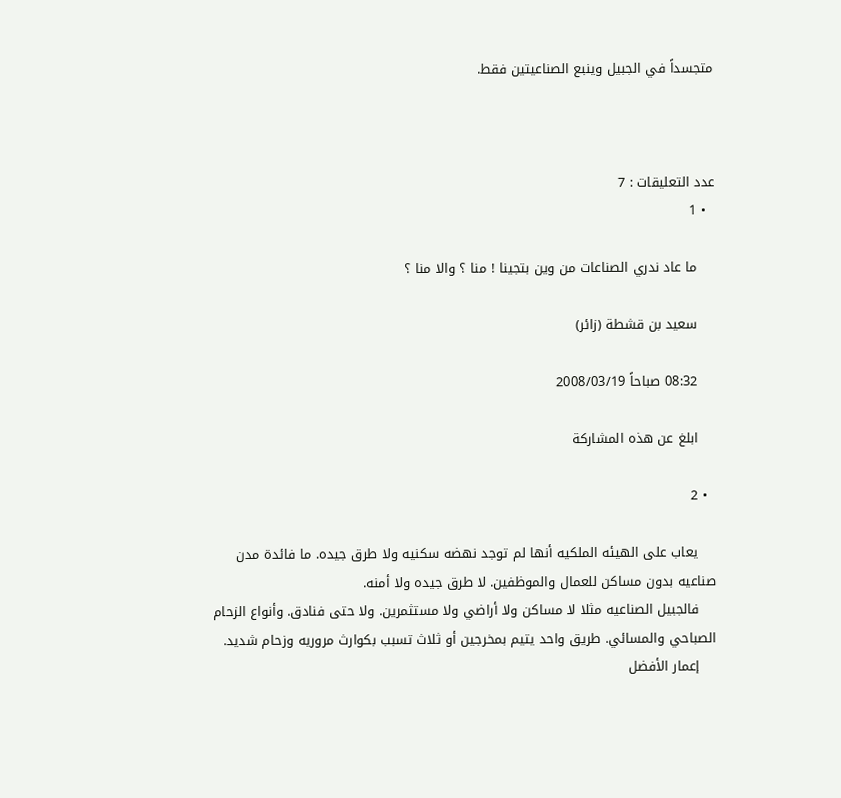متجسداً في الجبيل وينبع الصناعيتين فقط.



عدد التعليقات : 7
  • 1

    ما عاد ندري الصناعات من وين بتجينا ! منا ؟ والا منا ؟

    سعيد بن قشطة (زائر)

    08:32 صباحاً 2008/03/19

    ابلغ عن هذه المشاركة

  • 2

    يعاب على الهيئه الملكيه أنها لم توجد نهضه سكنيه ولا طرق جيده. ما فائدة مدن صناعيه بدون مساكن للعمال والموظفين. لا طرق جيده ولا أمنه.
    فالجبيل الصناعيه مثلا لا مساكن ولا أراضي ولا مستثمرين. ولا حتى فنادق. وأنواع الزحام الصباحي والمسائي. طريق واحد يتيم بمخرجين أو ثلاث تسبب بكوارث مروريه وزحام شديد.
    إعمار الأفضل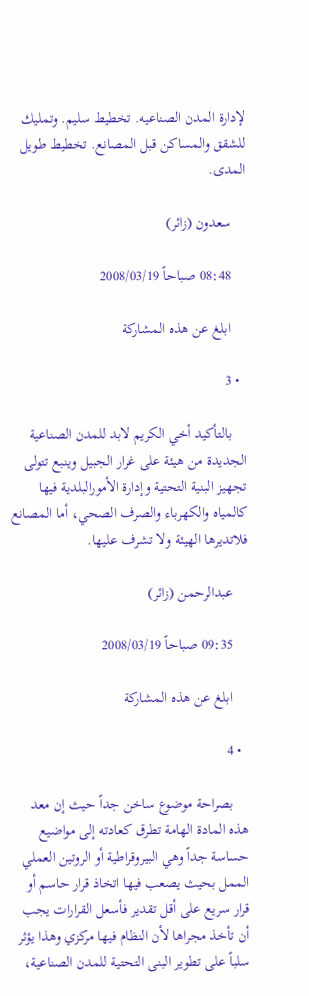لإدارة المدن الصناعيه. تخطيط سليم. وتمليك للشقق والمساكن قبل المصانع. تخطيط طويل المدى.

    سعدون (زائر)

    08:48 صباحاً 2008/03/19

    ابلغ عن هذه المشاركة

  • 3

    بالتأكيد أخي الكريم لابد للمدن الصناعية الجديدة من هيئة على غرار الجبيل وينبع تتولى تجهيز البنية التحتية وإدارة الأمورالبلدية فيها كالمياه والكهرباء والصرف الصحي، أما المصانع فلاتديرها الهيئة ولا تشرف عليها.

    عبدالرحمن (زائر)

    09:35 صباحاً 2008/03/19

    ابلغ عن هذه المشاركة

  • 4

    بصراحة موضوع ساخن جداً حيث إن معد هذه المادة الهامة تطرق كعادته إلى مواضيع حساسة جداً وهي البيروقراطية أو الروتين العملي الممل بحيث يصعب فيها اتخاذ قرار حاسم أو قرار سريع على أقل تقدير فأسعل القرارات يجب أن تأخذ مجراها لأن النظام فيها مركزي وهذا يؤثر سلباً على تطوير البنى التحتية للمدن الصناعية،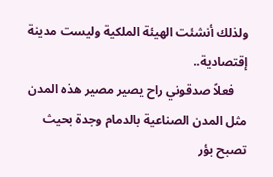ولذلك أنشئت الهيئة الملكية وليست مدينة إقتصادية..
    فعلاً صدقوني راح يصير مصير هذه المدن مثل المدن الصناعية بالدمام وجدة بحيث تصبح بؤر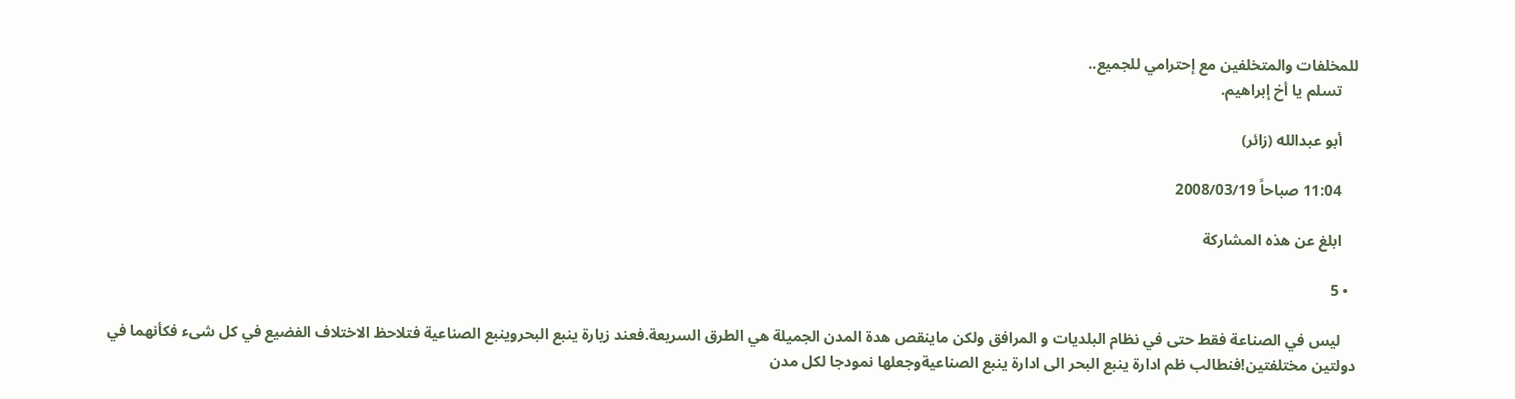للمخلفات والمتخلفين مع إحترامي للجميع..
    تسلم يا أخ إبراهيم.

    أبو عبدالله (زائر)

    11:04 صباحاً 2008/03/19

    ابلغ عن هذه المشاركة

  • 5

    ليس في الصناعة فقط حتى في نظام البلديات و المرافق ولكن ماينقص هدة المدن الجميلة هي الطرق السريعة.فعند زيارة ينبع البحروينبع الصناعية فتلاحظ الاختلاف الفضيع في كل شىء فكأنهما في دولتين مختلفتين!فنطالب ظم ادارة ينبع البحر الى ادارة ينبع الصناعيةوجعلها نمودجا لكل مدن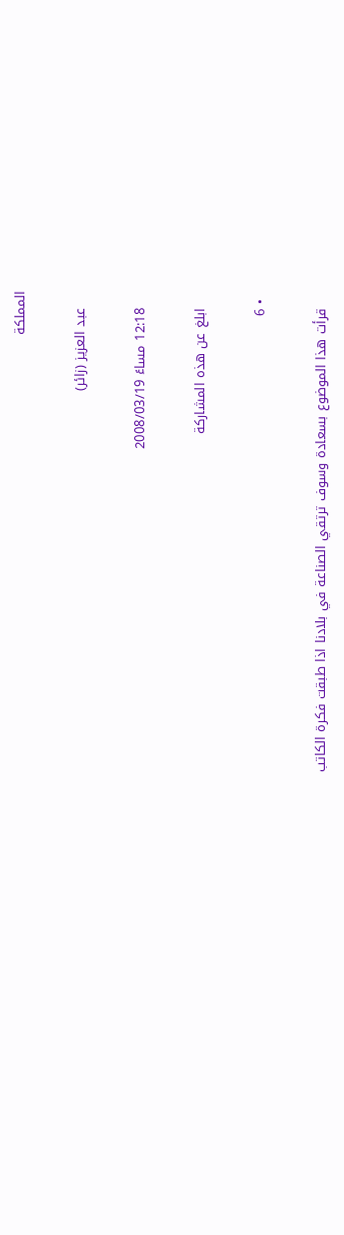المملكة

    عبد العزيز (زائر)

    12:18 مساءً 2008/03/19

    ابلغ عن هذه المشاركة

  • 6

    قرأت هذا الموضوع بسعادة وسوف ترتقي الصناعة في بلادنا اذا طبقت فكرة الكاتب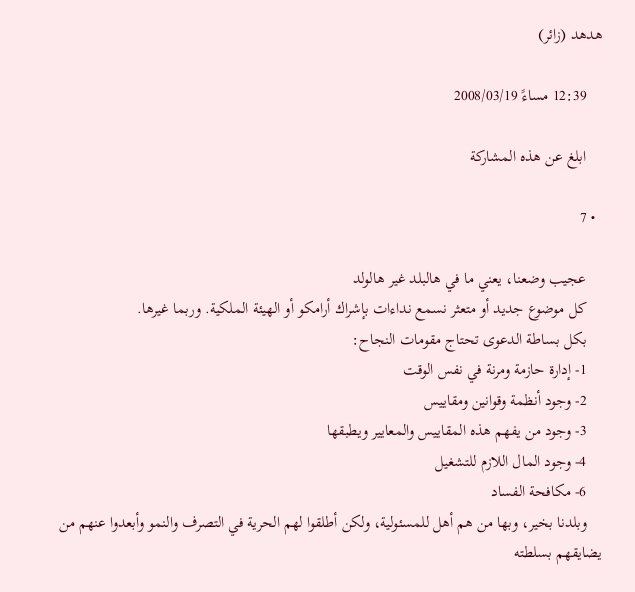هدهد (زائر)

    12:39 مساءً 2008/03/19

    ابلغ عن هذه المشاركة

  • 7

    عجيب وضعنا، يعني ما في هالبلد غير هالولد
    كل موضوع جديد أو متعثر نسمع نداءات بإشراك أرامكو أو الهيئة الملكية. وربما غيرها.
    بكل بساطة الدعوى تحتاج مقومات النجاح:
    1- إدارة حازمة ومرنة في نفس الوقت
    2- وجود أنظمة وقوانين ومقاييس
    3- وجود من يفهم هذه المقاييس والمعايير ويطبقها
    4- وجود المال اللازم للتشغيل
    6- مكافحة الفساد
    وبلدنا بخير، وبها من هم أهل للمسئولية، ولكن أطلقوا لهم الحرية في التصرف والنمو وأبعدوا عنهم من يضايقهم بسلطته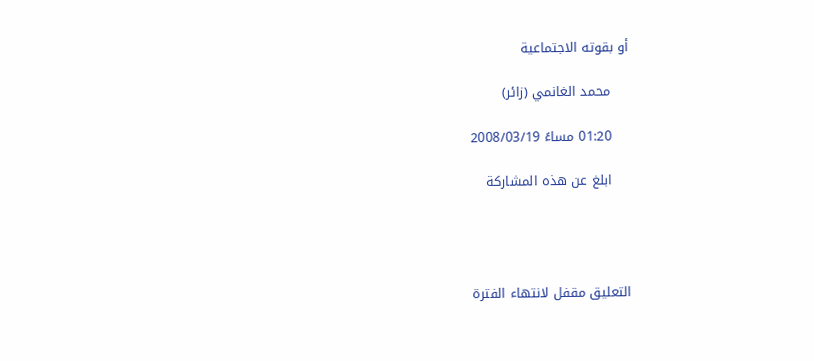أو بقوته الاجتماعية

    محمد الغانمي (زائر)

    01:20 مساءً 2008/03/19

    ابلغ عن هذه المشاركة




التعليق مقفل لانتهاء الفترة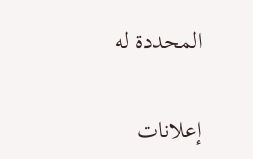المحددة له

إعلانات